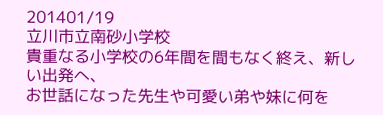201401/19
立川市立南砂小学校
貴重なる小学校の6年間を間もなく終え、新しい出発へ、
お世話になった先生や可愛い弟や妹に何を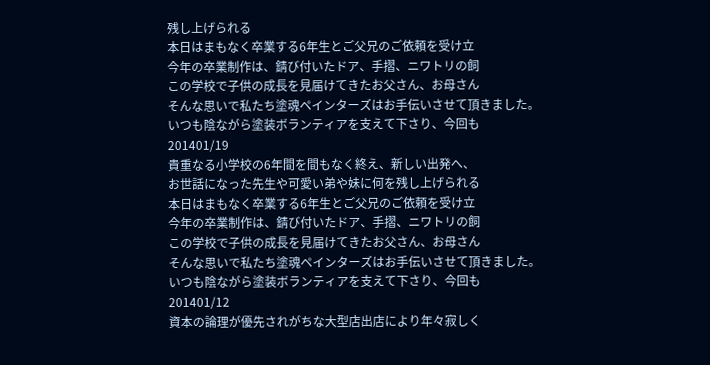残し上げられる
本日はまもなく卒業する6年生とご父兄のご依頼を受け立
今年の卒業制作は、錆び付いたドア、手摺、ニワトリの飼
この学校で子供の成長を見届けてきたお父さん、お母さん
そんな思いで私たち塗魂ペインターズはお手伝いさせて頂きました。
いつも陰ながら塗装ボランティアを支えて下さり、今回も
201401/19
貴重なる小学校の6年間を間もなく終え、新しい出発へ、
お世話になった先生や可愛い弟や妹に何を残し上げられる
本日はまもなく卒業する6年生とご父兄のご依頼を受け立
今年の卒業制作は、錆び付いたドア、手摺、ニワトリの飼
この学校で子供の成長を見届けてきたお父さん、お母さん
そんな思いで私たち塗魂ペインターズはお手伝いさせて頂きました。
いつも陰ながら塗装ボランティアを支えて下さり、今回も
201401/12
資本の論理が優先されがちな大型店出店により年々寂しく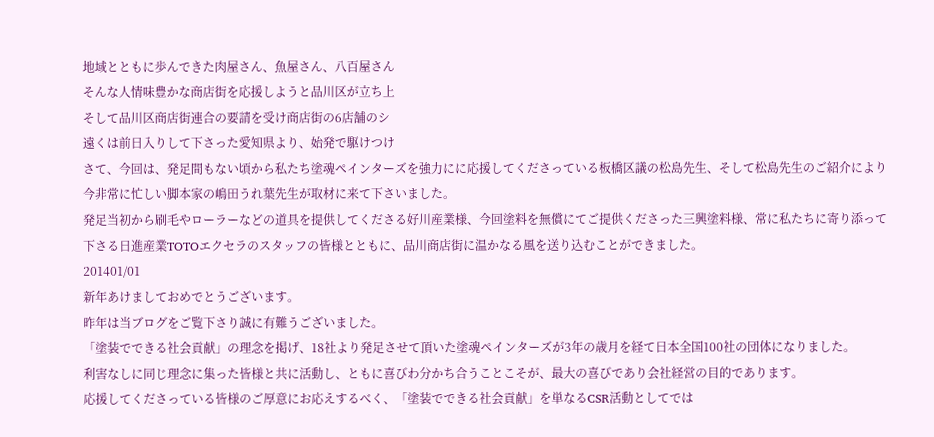地域とともに歩んできた肉屋さん、魚屋さん、八百屋さん
そんな人情味豊かな商店街を応援しようと品川区が立ち上
そして品川区商店街連合の要請を受け商店街の6店舗のシ
遠くは前日入りして下さった愛知県より、始発で駆けつけ
さて、今回は、発足間もない頃から私たち塗魂ペインターズを強力にに応援してくださっている板橋区議の松島先生、そして松島先生のご紹介により今非常に忙しい脚本家の嶋田うれ葉先生が取材に来て下さいました。
発足当初から刷毛やローラーなどの道具を提供してくださる好川産業様、今回塗料を無償にてご提供くださった三興塗料様、常に私たちに寄り添って下さる日進産業TOTOエクセラのスタッフの皆様とともに、品川商店街に温かなる風を送り込むことができました。
201401/01
新年あけましておめでとうございます。
昨年は当ブログをご覧下さり誠に有難うございました。
「塗装でできる社会貢献」の理念を掲げ、18社より発足させて頂いた塗魂ペインターズが3年の歳月を経て日本全国100社の団体になりました。
利害なしに同じ理念に集った皆様と共に活動し、ともに喜びわ分かち合うことこそが、最大の喜びであり会社経営の目的であります。
応援してくださっている皆様のご厚意にお応えするべく、「塗装でできる社会貢献」を単なるCSR活動としてでは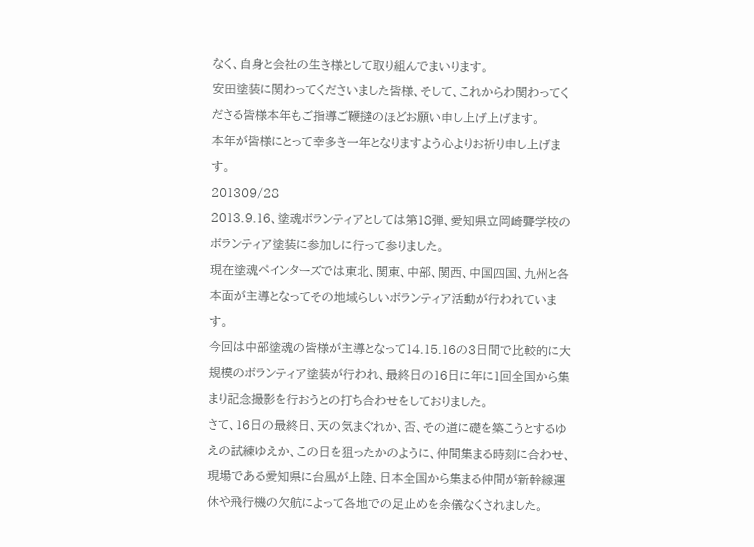なく、自身と会社の生き様として取り組んでまいります。
安田塗装に関わってくださいました皆様、そして、これからわ関わってくださる皆様本年もご指導ご鞭撻のほどお願い申し上げ上げます。
本年が皆様にとって幸多き一年となりますよう心よりお祈り申し上げます。
201309/28
2013.9.16、塗魂ボランティアとしては第18弾、愛知県立岡崎聾学校のボランティア塗装に参加しに行って参りました。
現在塗魂ペインターズでは東北、関東、中部、関西、中国四国、九州と各本面が主導となってその地域らしいボランティア活動が行われています。
今回は中部塗魂の皆様が主導となって14.15.16の3日間で比較的に大規模のボランティア塗装が行われ、最終日の16日に年に1回全国から集まり記念撮影を行おうとの打ち合わせをしておりました。
さて、16日の最終日、天の気まぐれか、否、その道に礎を築こうとするゆえの試練ゆえか、この日を狙ったかのように、仲間集まる時刻に合わせ、現場である愛知県に台風が上陸、日本全国から集まる仲間が新幹線運休や飛行機の欠航によって各地での足止めを余儀なくされました。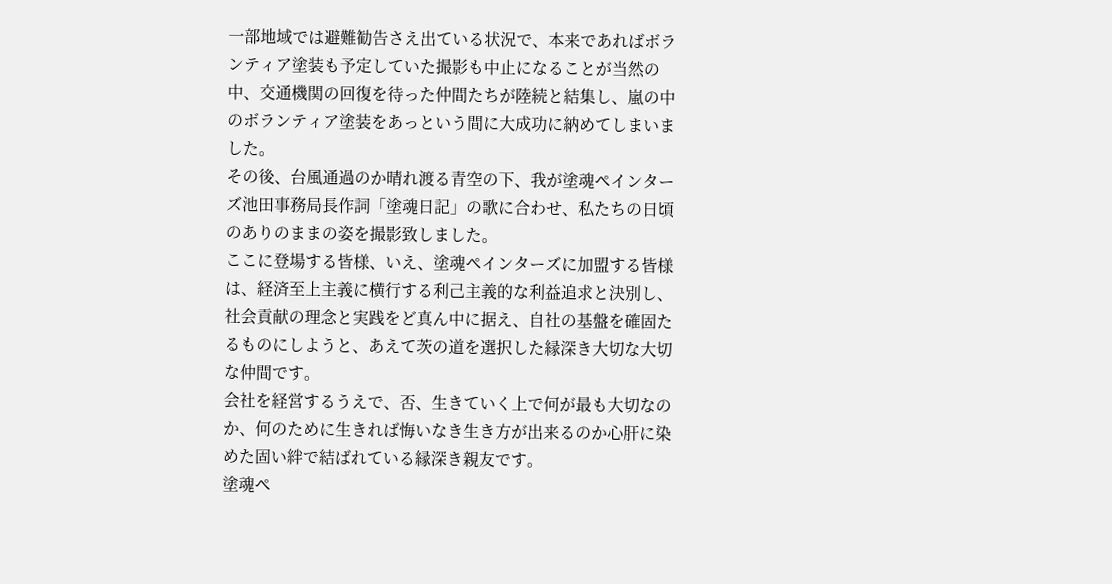一部地域では避難勧告さえ出ている状況で、本来であればボランティア塗装も予定していた撮影も中止になることが当然の中、交通機関の回復を待った仲間たちが陸続と結集し、嵐の中のボランティア塗装をあっという間に大成功に納めてしまいました。
その後、台風通過のか晴れ渡る青空の下、我が塗魂ペインターズ池田事務局長作詞「塗魂日記」の歌に合わせ、私たちの日頃のありのままの姿を撮影致しました。
ここに登場する皆様、いえ、塗魂ペインターズに加盟する皆様は、経済至上主義に横行する利己主義的な利益追求と決別し、社会貢献の理念と実践をど真ん中に据え、自社の基盤を確固たるものにしようと、あえて茨の道を選択した縁深き大切な大切な仲間です。
会社を経営するうえで、否、生きていく上で何が最も大切なのか、何のために生きれば悔いなき生き方が出来るのか心肝に染めた固い絆で結ばれている縁深き親友です。
塗魂ペ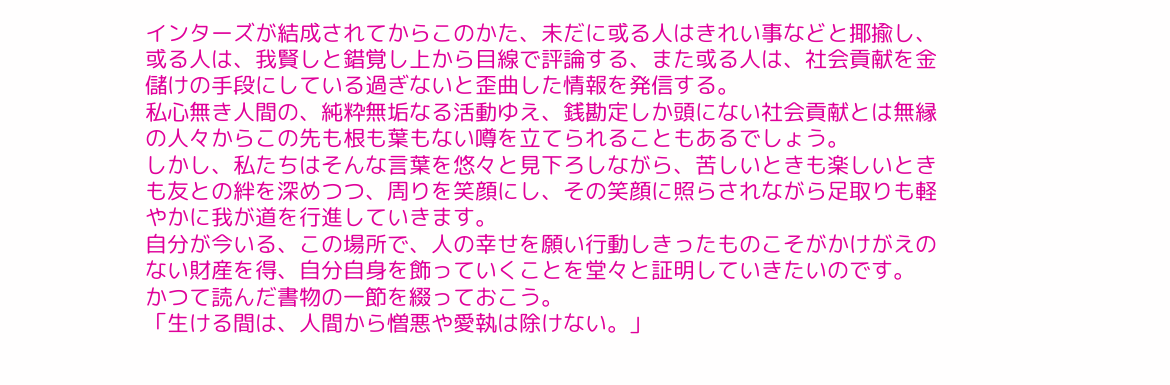インターズが結成されてからこのかた、未だに或る人はきれい事などと揶揄し、或る人は、我賢しと錯覚し上から目線で評論する、また或る人は、社会貢献を金儲けの手段にしている過ぎないと歪曲した情報を発信する。
私心無き人間の、純粋無垢なる活動ゆえ、銭勘定しか頭にない社会貢献とは無縁の人々からこの先も根も葉もない噂を立てられることもあるでしょう。
しかし、私たちはそんな言葉を悠々と見下ろしながら、苦しいときも楽しいときも友との絆を深めつつ、周りを笑顔にし、その笑顔に照らされながら足取りも軽やかに我が道を行進していきます。
自分が今いる、この場所で、人の幸せを願い行動しきったものこそがかけがえのない財産を得、自分自身を飾っていくことを堂々と証明していきたいのです。
かつて読んだ書物の一節を綴っておこう。
「生ける間は、人間から憎悪や愛執は除けない。」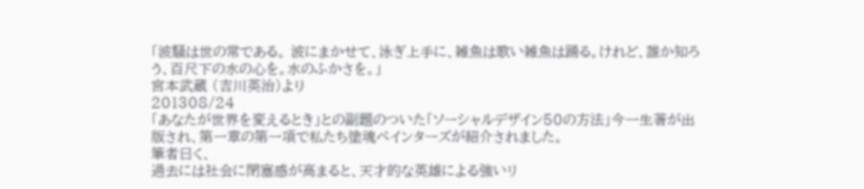「波騒は世の常である。 波にまかせて、泳ぎ上手に、雑魚は歌い雑魚は踊る。けれど、誰か知ろう、百尺下の水の心を。水のふかさを。」
宮本武蔵 (吉川英治)より
201308/24
「あなたが世界を変えるとき」との副題のついた「ソーシャルデザイン50の方法」今一生著が出版され、第一章の第一項で私たち塗魂ペインターズが紹介されました。
筆者曰く、
過去には社会に閉塞感が高まると、天才的な英雄による強いリ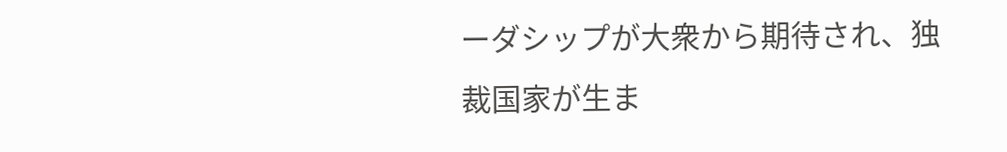ーダシップが大衆から期待され、独裁国家が生ま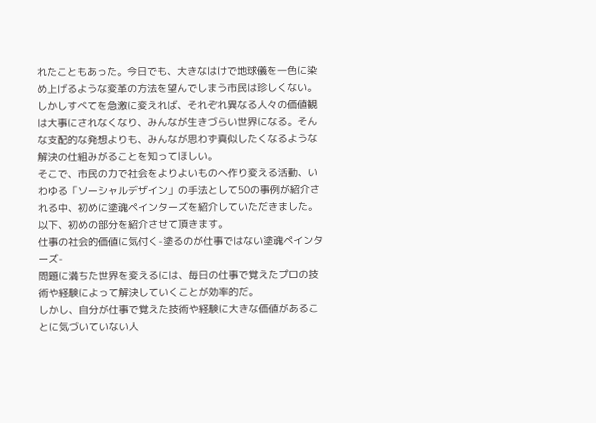れたこともあった。今日でも、大きなはけで地球儀を一色に染め上げるような変革の方法を望んでしまう市民は珍しくない。
しかしすべてを急激に変えれば、それぞれ異なる人々の価値観は大事にされなくなり、みんなが生きづらい世界になる。そんな支配的な発想よりも、みんなが思わず真似したくなるような解決の仕組みがることを知ってほしい。
そこで、市民の力で社会をよりよいものへ作り変える活動、いわゆる「ソーシャルデザイン」の手法として50の事例が紹介される中、初めに塗魂ペインターズを紹介していただきました。
以下、初めの部分を紹介させて頂きます。
仕事の社会的価値に気付く-塗るのが仕事ではない塗魂ペインターズ-
問題に満ちた世界を変えるには、毎日の仕事で覚えたプロの技術や経験によって解決していくことが効率的だ。
しかし、自分が仕事で覚えた技術や経験に大きな価値があることに気づいていない人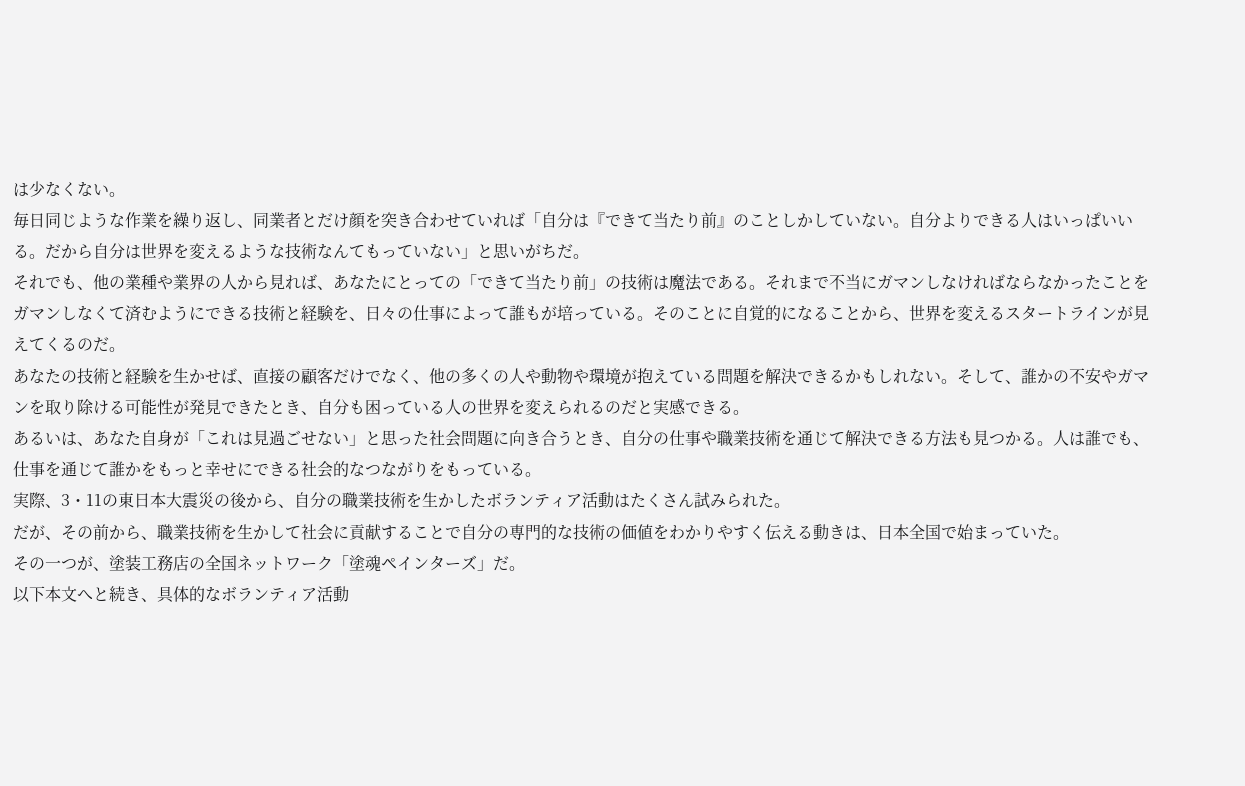は少なくない。
毎日同じような作業を繰り返し、同業者とだけ顔を突き合わせていれば「自分は『できて当たり前』のことしかしていない。自分よりできる人はいっぱいいる。だから自分は世界を変えるような技術なんてもっていない」と思いがちだ。
それでも、他の業種や業界の人から見れば、あなたにとっての「できて当たり前」の技術は魔法である。それまで不当にガマンしなければならなかったことをガマンしなくて済むようにできる技術と経験を、日々の仕事によって誰もが培っている。そのことに自覚的になることから、世界を変えるスタートラインが見えてくるのだ。
あなたの技術と経験を生かせば、直接の顧客だけでなく、他の多くの人や動物や環境が抱えている問題を解決できるかもしれない。そして、誰かの不安やガマンを取り除ける可能性が発見できたとき、自分も困っている人の世界を変えられるのだと実感できる。
あるいは、あなた自身が「これは見過ごせない」と思った社会問題に向き合うとき、自分の仕事や職業技術を通じて解決できる方法も見つかる。人は誰でも、仕事を通じて誰かをもっと幸せにできる社会的なつながりをもっている。
実際、3・11の東日本大震災の後から、自分の職業技術を生かしたボランティア活動はたくさん試みられた。
だが、その前から、職業技術を生かして社会に貢献することで自分の専門的な技術の価値をわかりやすく伝える動きは、日本全国で始まっていた。
その一つが、塗装工務店の全国ネットワーク「塗魂ペインターズ」だ。
以下本文へと続き、具体的なボランティア活動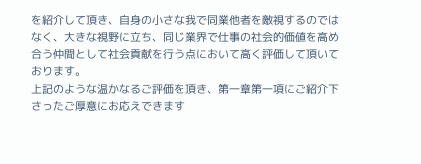を紹介して頂き、自身の小さな我で同業他者を敵視するのではなく、大きな視野に立ち、同じ業界で仕事の社会的価値を高め合う仲間として社会貢献を行う点において高く評価して頂いております。
上記のような温かなるご評価を頂き、第一章第一項にご紹介下さったご厚意にお応えできます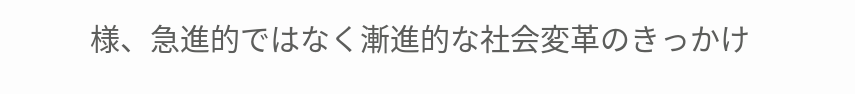様、急進的ではなく漸進的な社会変革のきっかけ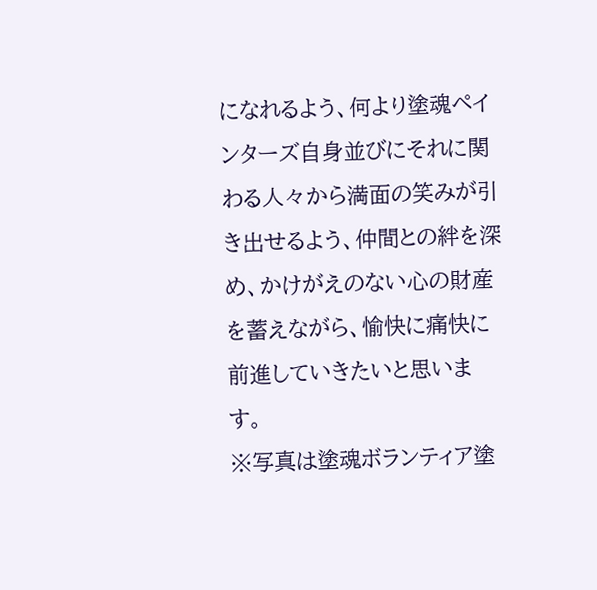になれるよう、何より塗魂ペインターズ自身並びにそれに関わる人々から満面の笑みが引き出せるよう、仲間との絆を深め、かけがえのない心の財産を蓄えながら、愉快に痛快に前進していきたいと思います。
※写真は塗魂ボランティア塗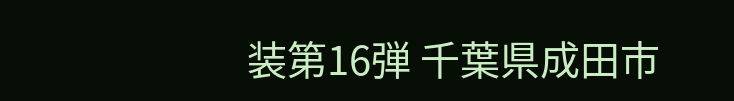装第16弾 千葉県成田市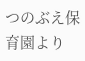つのぶえ保育園より